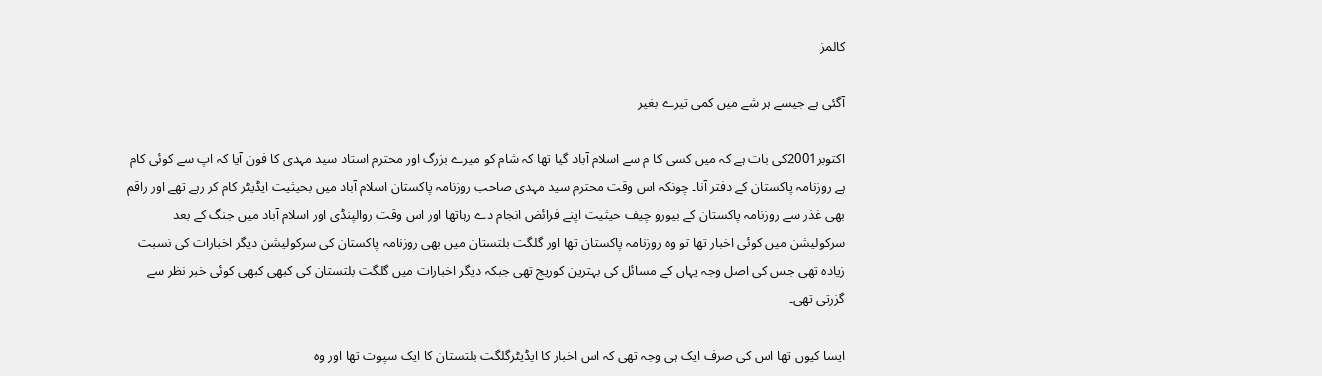کالمز

آگئی ہے جیسے ہر شے میں کمی تیرے بغیر

اکتوبر2001کی بات ہے کہ میں کسی کا م سے اسلام آباد گیا تھا کہ شام کو میرے بزرگ اور محترم استاد سید مہدی کا فون آیا کہ اپ سے کوئی کام ہے روزنامہ پاکستان کے دفتر آنا۔ چونکہ اس وقت محترم سید مہدی صاحب روزنامہ پاکستان اسلام آباد میں بحیثیت ایڈیٹر کام کر رہے تھے اور راقم بھی غذر سے روزنامہ پاکستان کے بیورو چیف حیثیت اپنے فرائض انجام دے رہاتھا اور اس وقت روالپنڈی اور اسلام آباد میں جنگ کے بعد سرکولیشن میں کوئی اخبار تھا تو وہ روزنامہ پاکستان تھا اور گلگت بلتستان میں بھی روزنامہ پاکستان کی سرکولیشن دیگر اخبارات کی نسبت زیادہ تھی جس کی اصل وجہ یہاں کے مسائل کی بہترین کوریج تھی جبکہ دیگر اخبارات میں گلگت بلتستان کی کبھی کبھی کوئی خبر نظر سے گزرتی تھی۔

ایسا کیوں تھا اس کی صرف ایک ہی وجہ تھی کہ اس اخبار کا ایڈیٹرگلگت بلتستان کا ایک سپوت تھا اور وہ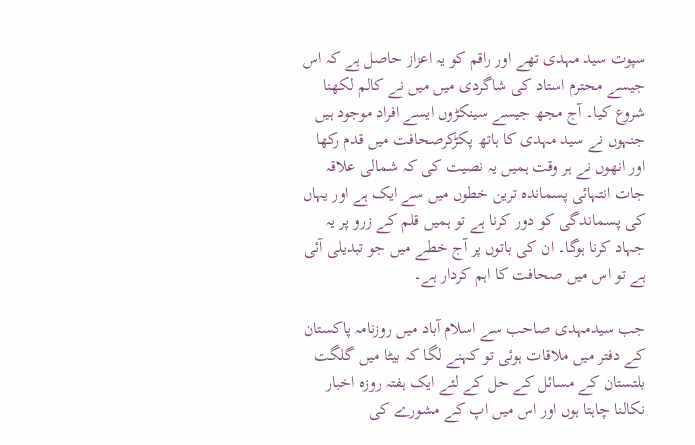سپوت سید مہدی تھے اور راقم کو یہ اعزاز حاصل ہے کہ اس جیسے محترم استاد کی شاگردی میں میں نے کالم لکھنا شروع کیا۔ آج مجھ جیسے سینکڑوں ایسے افراد موجود ہیں جنہوں نے سید مہدی کا ہاتھ پکڑکرصحافت میں قدم رکھا اور انھوں نے ہر وقت ہمیں یہ نصیت کی کہ شمالی علاقہ جات انتہائی پسماندہ ترین خطوں میں سے ایک ہے اور یہاں کی پسماندگی کو دور کرنا ہے تو ہمیں قلم کے زرو پر یہ جہاد کرنا ہوگا۔ ان کی باتوں پر آج خطے میں جو تبدیلی آئی ہے تو اس میں صحافت کا اہم کردار ہے۔

جب سیدمہدی صاحب سے اسلام آباد میں روزنامہ پاکستان کے دفتر میں ملاقات ہوئی تو کہنے لگا کہ بیٹا میں گلگت بلتستان کے مسائل کے حل کے لئے ایک ہفتہ روزہ اخبار نکالنا چاہتا ہوں اور اس میں اپ کے مشورے کی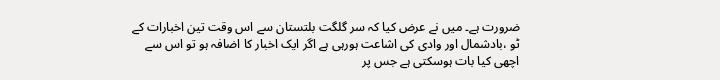ضرورت ہے۔ میں نے عرض کیا کہ سر گلگت بلتستان سے اس وقت تین اخبارات کے ٹو ،بادشمال اور وادی کی اشاعت ہورہی ہے اگر ایک اخبار کا اضافہ ہو تو اس سے اچھی کیا بات ہوسکتی ہے جس پر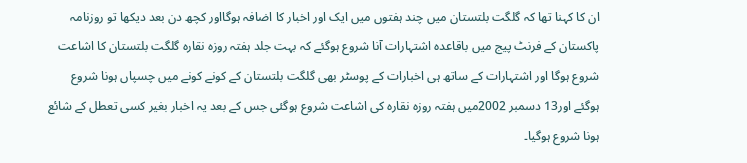ان کا کہنا تھا کہ گلگت بلتستان میں چند ہفتوں میں ایک اور اخبار کا اضافہ ہوگااور کچھ دن بعد دیکھا تو روزنامہ پاکستان کے فرنٹ پیج میں باقاعدہ اشتہارات آنا شروع ہوگئے کہ بہت جلد ہفتہ روزہ نقارہ گلگت بلتستان کا اشاعت شروع ہوگا اور اشتہارات کے ساتھ ہی اخبارات کے پوسٹر بھی گلگت بلتستان کے کونے کونے میں چسپاں ہونا شروع ہوگئے اور13 دسمبر 2002میں ہفتہ روزہ نقارہ کی اشاعت شروع ہوگئی جس کے بعد یہ اخبار بغیر کسی تعطل کے شائع ہونا شروع ہوگیا۔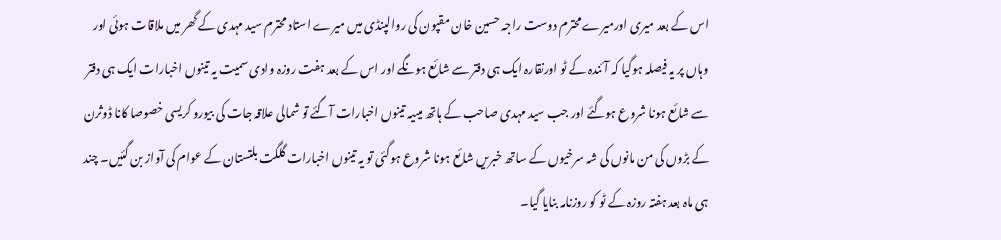اس کے بعد میری اورمیرے محترم دوست راجہ حسین خان مقپون کی روالپنڈی میں میرے استاد محترم سید مہدی کے گھر میں ملاقات ہوئی اور وہاں پر یہ فیصلہ ہوگیا کہ آئندہ کے ٹو اورنقارہ ایک ہی دفتر سے شائع ہونگے اور اس کے بعد ہفت روزہ وادی سمیت یہ تینوں اخبارات ایک ہی دفتر سے شائع ہونا شروع ہوگئے اور جب سید مہدی صاحب کے ہاتھ میںیہ تینوں اخبارات آگئے تو شمالی علاقہ جات کی بیورو کریسی خصوصا کانا ڈوثرن کے بڑوں کی من مانوں کی شہ سرخیوں کے ساتھ خبریں شائع ہونا شروع ہوگئی تو یہ تینوں اخبارات گلگت بلتستان کے عوام کی آواز بن گئیں۔ چند ہی ماہ بعد ہفتہ روزہ کے ٹو کو روزنامہ بنایا گیا۔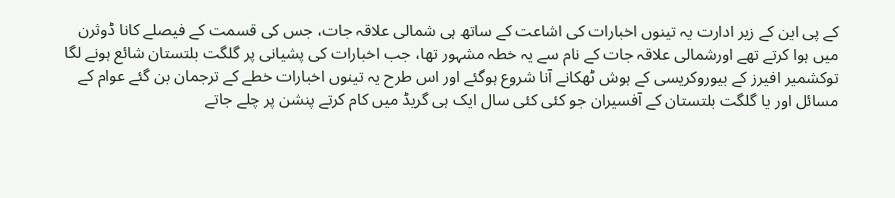کے پی این کے زیر ادارت یہ تینوں اخبارات کی اشاعت کے ساتھ ہی شمالی علاقہ جات، جس کی قسمت کے فیصلے کانا ڈوثرن میں ہوا کرتے تھے اورشمالی علاقہ جات کے نام سے یہ خطہ مشہور تھا، جب اخبارات کی پشیانی پر گلگت بلتستان شائع ہونے لگا توکشمیر افیرز کے بیوروکریسی کے ہوش ٹھکانے آنا شروع ہوگئے اور اس طرح یہ تینوں اخبارات خطے کے ترجمان بن گئے عوام کے مسائل اور یا گلگت بلتستان کے آفسیران جو کئی کئی سال ایک ہی گریڈ میں کام کرتے پنشن پر چلے جاتے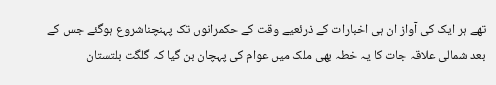تھے ہر ایک کی آواز ان ہی اخبارات کے ذرئعیے وقت کے حکمرانوں تک پہنچناشروع ہوگئے جس کے بعد شمالی علاقہ جات کا یہ خطہ بھی ملک میں عوام کی پہچان بن گیا کہ گلگت بلتستان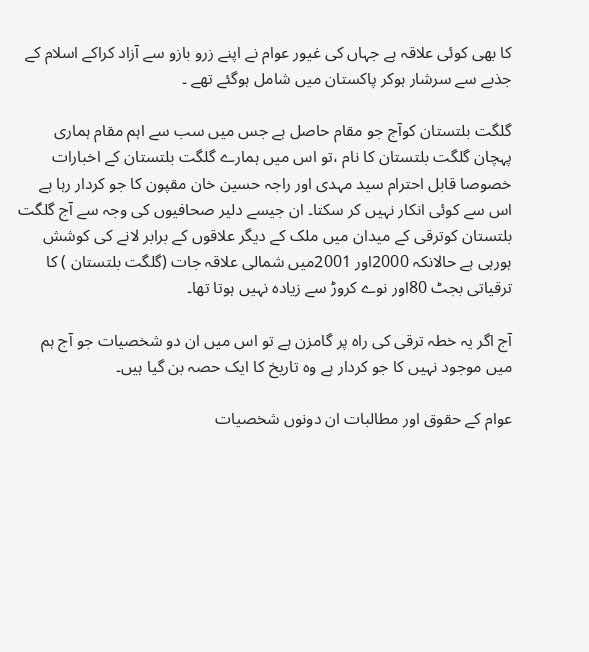کا بھی کوئی علاقہ ہے جہاں کی غیور عوام نے اپنے زرو بازو سے آزاد کراکے اسلام کے جذبے سے سرشار ہوکر پاکستان میں شامل ہوگئے تھے ۔

گلگت بلتستان کوآج جو مقام حاصل ہے جس میں سب سے اہم مقام ہماری پہچان گلگت بلتستان کا نام ،تو اس میں ہمارے گلگت بلتستان کے اخبارات خصوصا قابل احترام سید مہدی اور راجہ حسین خان مقپون کا جو کردار رہا ہے اس سے کوئی انکار نہیں کر سکتا۔ ان جیسے دلیر صحافیوں کی وجہ سے آج گلگت بلتستان کوترقی کے میدان میں ملک کے دیگر علاقوں کے برابر لانے کی کوشش ہورہی ہے حالانکہ 2000اور 2001میں شمالی علاقہ جات (گلگت بلتستان ) کا ترقیاتی بجٹ 80اور نوے کروڑ سے زیادہ نہیں ہوتا تھا۔

آج اگر یہ خطہ ترقی کی راہ پر گامزن ہے تو اس میں ان دو شخصیات جو آج ہم میں موجود نہیں کا جو کردار ہے وہ تاریخ کا ایک حصہ بن گیا ہیں۔

عوام کے حقوق اور مطالبات ان دونوں شخصیات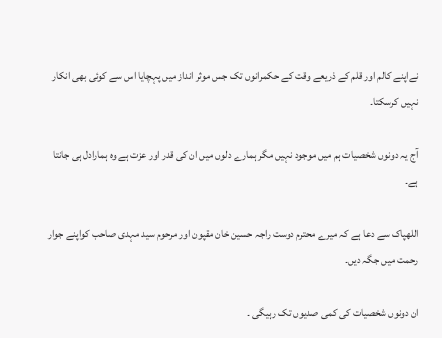نےاپنے کالم اور قلم کے ذریعے وقت کے حکمرانوں تک جس موثر انداز میں پہچایا اس سے کوئی بھی انکار نہیں کرسکتا۔

آج یہ دونوں شخصیات ہم میں موجود نہیں مگر ہمارے دلوں میں ان کی قدر اور عزت ہے وہ ہمارادل ہی جانتا ہے۔

اللهپاک سے دعا ہے کہ میرے محترم دوست راجہ حسین خان مقپون اور مرحوم سید مہدی صاحب کواپنے جوار رحمت میں جگہ دیں۔

ان دونوں شخصیات کی کمی صدیوں تک رہیگی ۔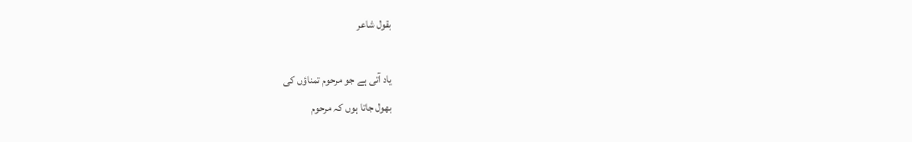بقول شاعر

یاد آتی ہے جو مرحوم تمناؤں کی
بھول جاتا ہوں کہ مرحوم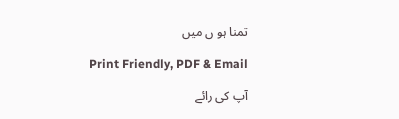تمنا ہو ں میں

Print Friendly, PDF & Email

آپ کی رائے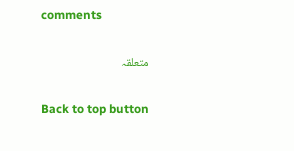comments

متعلقہ

Back to top button